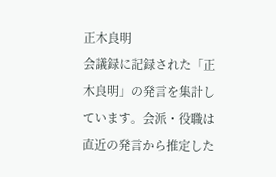正木良明
会議録に記録された「正木良明」の発言を集計しています。会派・役職は直近の発言から推定した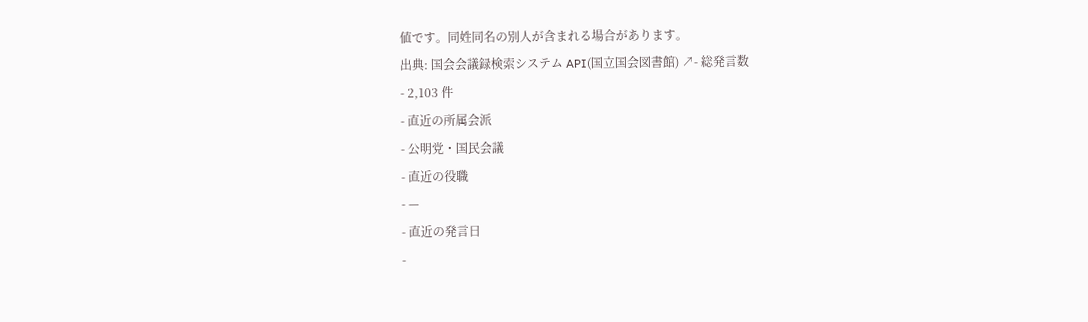値です。同姓同名の別人が含まれる場合があります。
出典: 国会会議録検索システム API(国立国会図書館) ↗- 総発言数
- 2,103 件
- 直近の所属会派
- 公明党・国民会議
- 直近の役職
- —
- 直近の発言日
-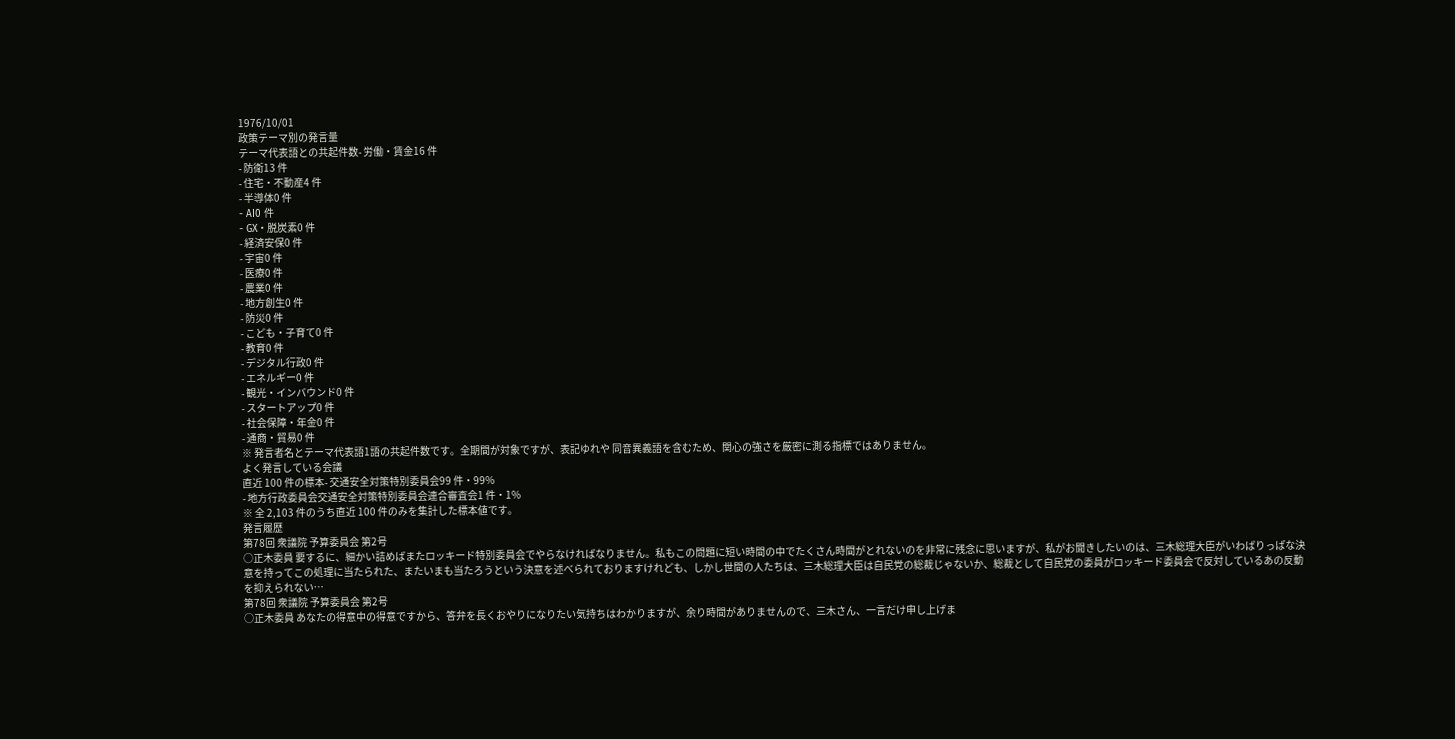1976/10/01
政策テーマ別の発言量
テーマ代表語との共起件数- 労働・賃金16 件
- 防衛13 件
- 住宅・不動産4 件
- 半導体0 件
- AI0 件
- GX・脱炭素0 件
- 経済安保0 件
- 宇宙0 件
- 医療0 件
- 農業0 件
- 地方創生0 件
- 防災0 件
- こども・子育て0 件
- 教育0 件
- デジタル行政0 件
- エネルギー0 件
- 観光・インバウンド0 件
- スタートアップ0 件
- 社会保障・年金0 件
- 通商・貿易0 件
※ 発言者名とテーマ代表語1語の共起件数です。全期間が対象ですが、表記ゆれや 同音異義語を含むため、関心の強さを厳密に測る指標ではありません。
よく発言している会議
直近 100 件の標本- 交通安全対策特別委員会99 件・99%
- 地方行政委員会交通安全対策特別委員会連合審査会1 件・1%
※ 全 2,103 件のうち直近 100 件のみを集計した標本値です。
発言履歴
第78回 衆議院 予算委員会 第2号
○正木委員 要するに、細かい詰めばまたロッキード特別委員会でやらなければなりません。私もこの問題に短い時間の中でたくさん時間がとれないのを非常に残念に思いますが、私がお聞きしたいのは、三木総理大臣がいわばりっぱな決意を持ってこの処理に当たられた、またいまも当たろうという決意を述べられておりますけれども、しかし世間の人たちは、三木総理大臣は自民党の総裁じゃないか、総裁として自民党の委員がロッキード委員会で反対しているあの反動を抑えられない…
第78回 衆議院 予算委員会 第2号
○正木委員 あなたの得意中の得意ですから、答弁を長くおやりになりたい気持ちはわかりますが、余り時間がありませんので、三木さん、一言だけ申し上げま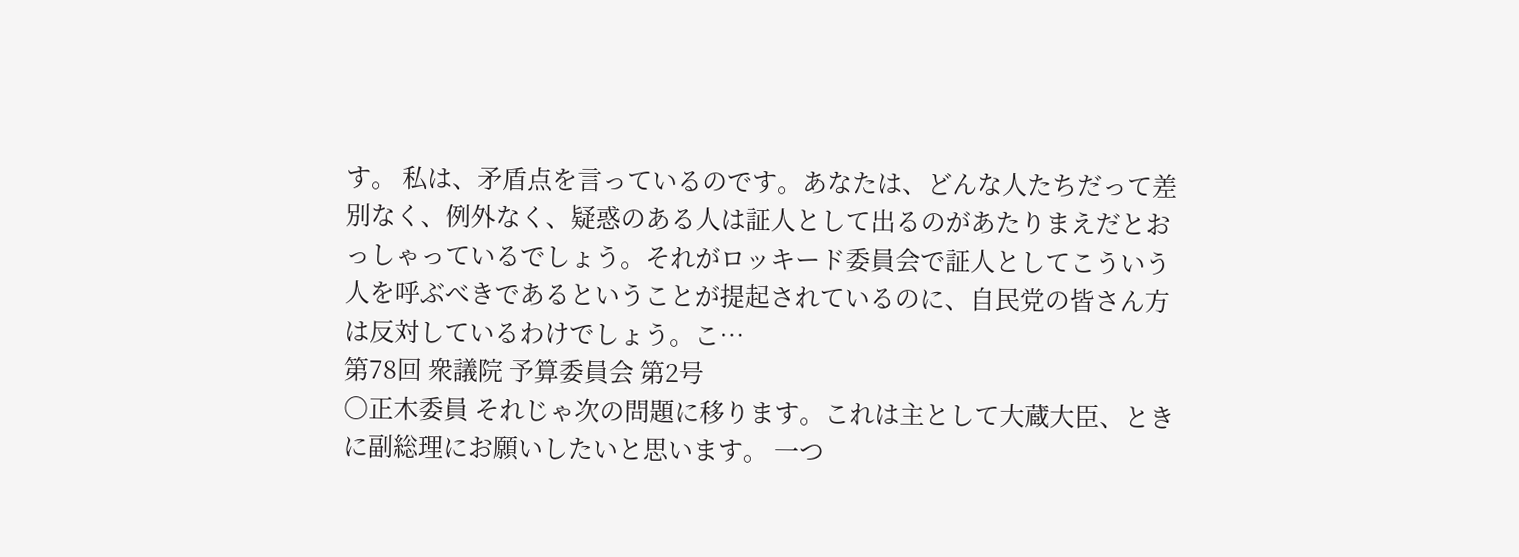す。 私は、矛盾点を言っているのです。あなたは、どんな人たちだって差別なく、例外なく、疑惑のある人は証人として出るのがあたりまえだとおっしゃっているでしょう。それがロッキード委員会で証人としてこういう人を呼ぶべきであるということが提起されているのに、自民党の皆さん方は反対しているわけでしょう。こ…
第78回 衆議院 予算委員会 第2号
○正木委員 それじゃ次の問題に移ります。これは主として大蔵大臣、ときに副総理にお願いしたいと思います。 一つ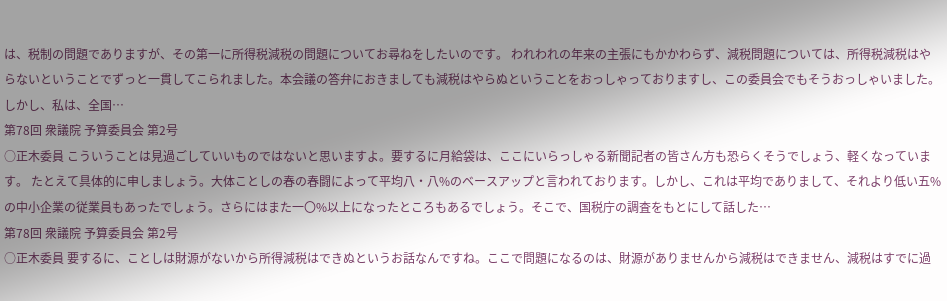は、税制の問題でありますが、その第一に所得税減税の問題についてお尋ねをしたいのです。 われわれの年来の主張にもかかわらず、減税問題については、所得税減税はやらないということでずっと一貫してこられました。本会議の答弁におきましても減税はやらぬということをおっしゃっておりますし、この委員会でもそうおっしゃいました。 しかし、私は、全国…
第78回 衆議院 予算委員会 第2号
○正木委員 こういうことは見過ごしていいものではないと思いますよ。要するに月給袋は、ここにいらっしゃる新聞記者の皆さん方も恐らくそうでしょう、軽くなっています。 たとえて具体的に申しましょう。大体ことしの春の春闘によって平均八・八%のベースアップと言われております。しかし、これは平均でありまして、それより低い五%の中小企業の従業員もあったでしょう。さらにはまた一〇%以上になったところもあるでしょう。そこで、国税庁の調査をもとにして話した…
第78回 衆議院 予算委員会 第2号
○正木委員 要するに、ことしは財源がないから所得減税はできぬというお話なんですね。ここで問題になるのは、財源がありませんから減税はできません、減税はすでに過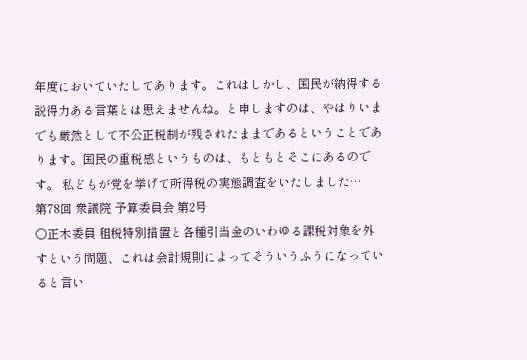年度においていたしてあります。これはしかし、国民が納得する説得力ある言葉とは思えませんね。と申しますのは、やはりいまでも厳然として不公正税制が残されたままであるということであります。国民の重税感というものは、もともとそこにあるのです。 私どもが党を挙げて所得税の実態調査をいたしました…
第78回 衆議院 予算委員会 第2号
○正木委員 租税特別措置と各種引当金のいわゆる課税対象を外すという問題、これは会計規則によってそういうふうになっていると言い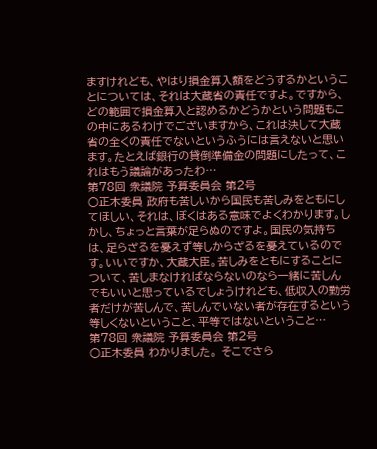ますけれども、やはり損金算入額をどうするかということについては、それは大蔵省の責任ですよ。ですから、どの範囲で損金算入と認めるかどうかという問題もこの中にあるわけでございますから、これは決して大蔵省の全くの責任でないというふうには言えないと思います。たとえば銀行の貸倒準備金の問題にしたって、これはもう議論があったわ…
第78回 衆議院 予算委員会 第2号
○正木委員 政府も苦しいから国民も苦しみをともにしてほしい、それは、ぼくはある意味でよくわかります。しかし、ちょっと言葉が足らぬのですよ。国民の気持ちは、足らざるを憂えず等しからざるを憂えているのです。いいですか、大蔵大臣。苦しみをともにすることについて、苦しまなければならないのなら一緒に苦しんでもいいと思っているでしょうけれども、低収入の勤労者だけが苦しんで、苦しんでいない者が存在するという等しくないということ、平等ではないということ…
第78回 衆議院 予算委員会 第2号
○正木委員 わかりました。 そこでさら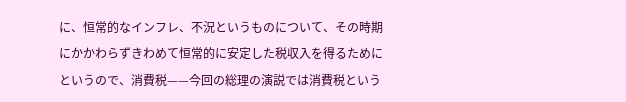に、恒常的なインフレ、不況というものについて、その時期にかかわらずきわめて恒常的に安定した税収入を得るためにというので、消費税——今回の総理の演説では消費税という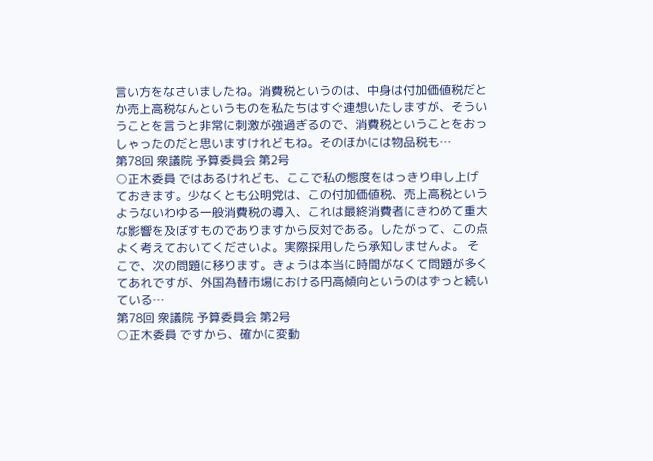言い方をなさいましたね。消費税というのは、中身は付加価値税だとか売上高税なんというものを私たちはすぐ連想いたしますが、そういうことを言うと非常に刺激が強過ぎるので、消費税ということをおっしゃったのだと思いますけれどもね。そのほかには物品税も…
第78回 衆議院 予算委員会 第2号
○正木委員 ではあるけれども、ここで私の態度をはっきり申し上げておきます。少なくとも公明党は、この付加価値税、売上高税というようないわゆる一般消費税の導入、これは最終消費者にきわめて重大な影響を及ぼすものでありますから反対である。したがって、この点よく考えておいてくださいよ。実際採用したら承知しませんよ。 そこで、次の問題に移ります。きょうは本当に時間がなくて問題が多くてあれですが、外国為替市場における円高傾向というのはずっと続いている…
第78回 衆議院 予算委員会 第2号
○正木委員 ですから、確かに変動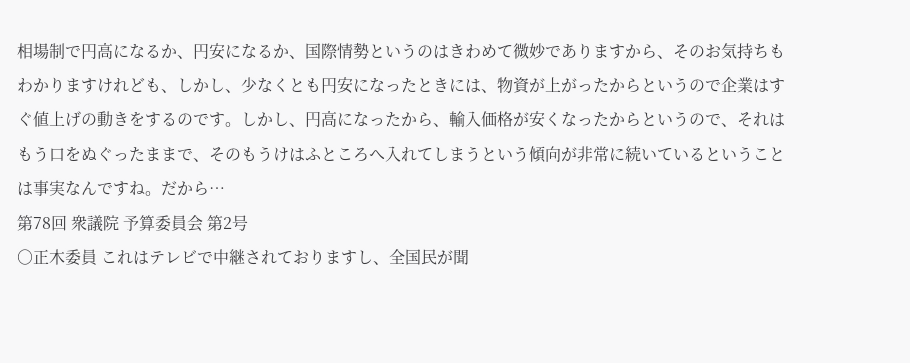相場制で円高になるか、円安になるか、国際情勢というのはきわめて微妙でありますから、そのお気持ちもわかりますけれども、しかし、少なくとも円安になったときには、物資が上がったからというので企業はすぐ値上げの動きをするのです。しかし、円高になったから、輸入価格が安くなったからというので、それはもう口をぬぐったままで、そのもうけはふところへ入れてしまうという傾向が非常に続いているということは事実なんですね。だから…
第78回 衆議院 予算委員会 第2号
○正木委員 これはテレビで中継されておりますし、全国民が聞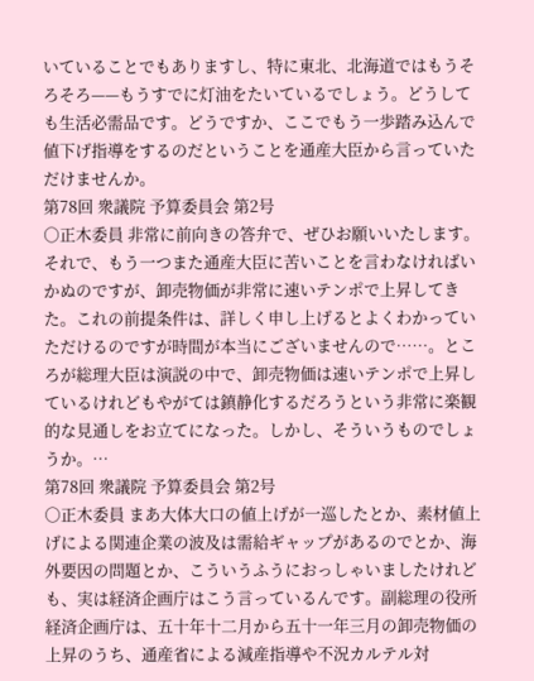いていることでもありますし、特に東北、北海道ではもうそろそろ——もうすでに灯油をたいているでしょう。どうしても生活必需品です。どうですか、ここでもう一歩踏み込んで値下げ指導をするのだということを通産大臣から言っていただけませんか。
第78回 衆議院 予算委員会 第2号
○正木委員 非常に前向きの答弁で、ぜひお願いいたします。 それで、もう一つまた通産大臣に苦いことを言わなければいかぬのですが、卸売物価が非常に速いテンポで上昇してきた。これの前提条件は、詳しく申し上げるとよくわかっていただけるのですが時間が本当にございませんので……。ところが総理大臣は演説の中で、卸売物価は速いテンポで上昇しているけれどもやがては鎮静化するだろうという非常に楽観的な見通しをお立てになった。しかし、そういうものでしょうか。…
第78回 衆議院 予算委員会 第2号
○正木委員 まあ大体大口の値上げが一巡したとか、素材値上げによる関連企業の波及は需給ギャップがあるのでとか、海外要因の問題とか、こういうふうにおっしゃいましたけれども、実は経済企画庁はこう言っているんです。副総理の役所経済企画庁は、五十年十二月から五十一年三月の卸売物価の上昇のうち、通産省による減産指導や不況カルテル対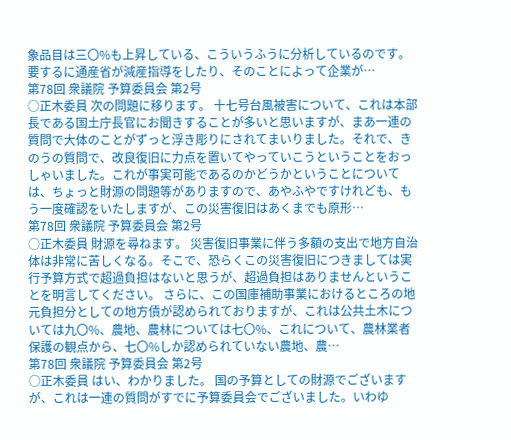象品目は三〇%も上昇している、こういうふうに分析しているのです。要するに通産省が減産指導をしたり、そのことによって企業が…
第78回 衆議院 予算委員会 第2号
○正木委員 次の問題に移ります。 十七号台風被害について、これは本部長である国土庁長官にお聞きすることが多いと思いますが、まあ一連の質問で大体のことがずっと浮き彫りにされてまいりました。それで、きのうの質問で、改良復旧に力点を置いてやっていこうということをおっしゃいました。これが事実可能であるのかどうかということについては、ちょっと財源の問題等がありますので、あやふやですけれども、もう一度確認をいたしますが、この災害復旧はあくまでも原形…
第78回 衆議院 予算委員会 第2号
○正木委員 財源を尋ねます。 災害復旧事業に伴う多額の支出で地方自治体は非常に苦しくなる。そこで、恐らくこの災害復旧につきましては実行予算方式で超過負担はないと思うが、超過負担はありませんということを明言してください。 さらに、この国庫補助事業におけるところの地元負担分としての地方債が認められておりますが、これは公共土木については九〇%、農地、農林については七〇%、これについて、農林業者保護の観点から、七〇%しか認められていない農地、農…
第78回 衆議院 予算委員会 第2号
○正木委員 はい、わかりました。 国の予算としての財源でございますが、これは一連の質問がすでに予算委員会でございました。いわゆ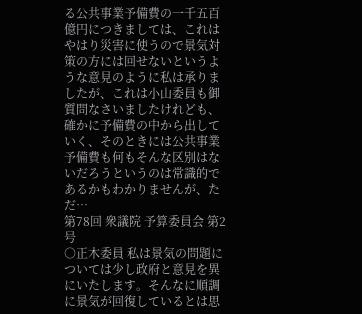る公共事業予備費の一千五百億円につきましては、これはやはり災害に使うので景気対策の方には回せないというような意見のように私は承りましたが、これは小山委員も御質問なさいましたけれども、確かに予備費の中から出していく、そのときには公共事業予備費も何もそんな区別はないだろうというのは常識的であるかもわかりませんが、ただ…
第78回 衆議院 予算委員会 第2号
○正木委員 私は景気の問題については少し政府と意見を異にいたします。そんなに順調に景気が回復しているとは思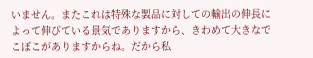いません。またこれは特殊な製品に対しての輸出の伸長によって伸びている景気でありますから、きわめて大きなでこぼこがありますからね。だから私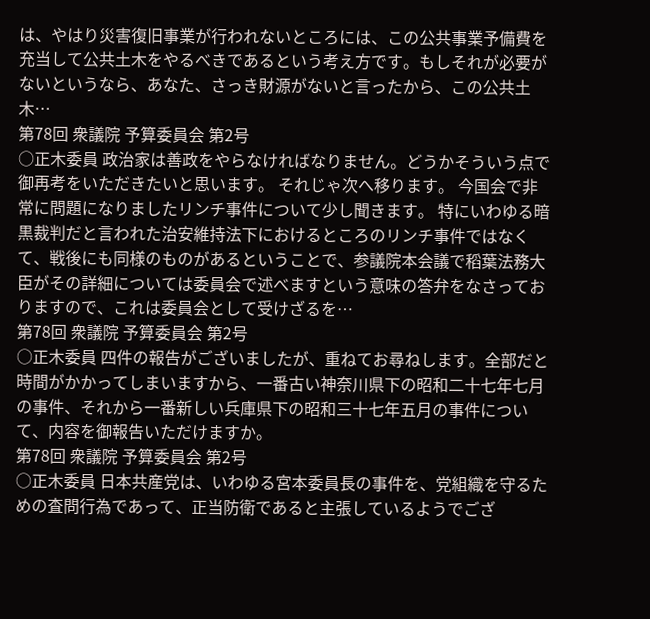は、やはり災害復旧事業が行われないところには、この公共事業予備費を充当して公共土木をやるべきであるという考え方です。もしそれが必要がないというなら、あなた、さっき財源がないと言ったから、この公共土木…
第78回 衆議院 予算委員会 第2号
○正木委員 政治家は善政をやらなければなりません。どうかそういう点で御再考をいただきたいと思います。 それじゃ次へ移ります。 今国会で非常に問題になりましたリンチ事件について少し聞きます。 特にいわゆる暗黒裁判だと言われた治安維持法下におけるところのリンチ事件ではなくて、戦後にも同様のものがあるということで、参議院本会議で稻葉法務大臣がその詳細については委員会で述べますという意味の答弁をなさっておりますので、これは委員会として受けざるを…
第78回 衆議院 予算委員会 第2号
○正木委員 四件の報告がございましたが、重ねてお尋ねします。全部だと時間がかかってしまいますから、一番古い神奈川県下の昭和二十七年七月の事件、それから一番新しい兵庫県下の昭和三十七年五月の事件について、内容を御報告いただけますか。
第78回 衆議院 予算委員会 第2号
○正木委員 日本共産党は、いわゆる宮本委員長の事件を、党組織を守るための査問行為であって、正当防衛であると主張しているようでござ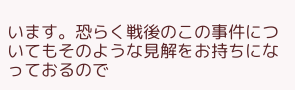います。恐らく戦後のこの事件についてもそのような見解をお持ちになっておるので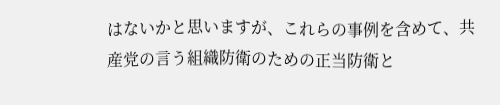はないかと思いますが、これらの事例を含めて、共産党の言う組織防衛のための正当防衛と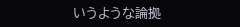いうような論拠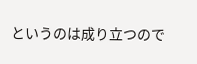というのは成り立つので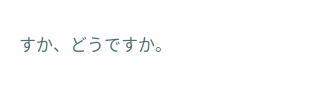すか、どうですか。